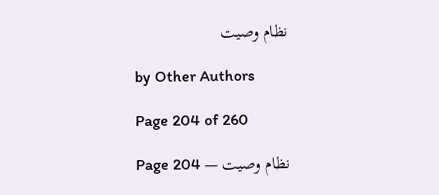نظام وصیت

by Other Authors

Page 204 of 260

نظام وصیت — Page 204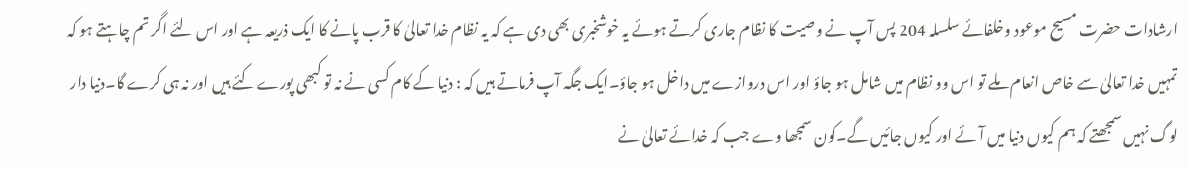ارشادات حضرت مسیح موعود وخلفائے سلسلہ 204 پس آپ نے وصیت کا نظام جاری کرتے ہوئے یہ خوشخبری بھی دی ہے کہ یہ نظام خدا تعالیٰ کا قرب پانے کا ایک ذریعہ ہے اور اس لئے اگر تم چاہتے ہو کہ تمہیں خدا تعالیٰ سے خاص انعام ملے تو اس وو نظام میں شامل ہو جاؤ اور اس دروازے میں داخل ہو جاؤ۔ایک جگہ آپ فرماتے ہیں کہ : دنیا کے کام کسی نے نہ تو کبھی پورے کئے ہیں اور نہ ہی کرے گا۔دنیا دار لوگ نہیں سمجھتے کہ ہم کیوں دنیا میں آئے اور کیوں جائیں گے۔کون سمجھا وے جب کہ خدائے تعالیٰ نے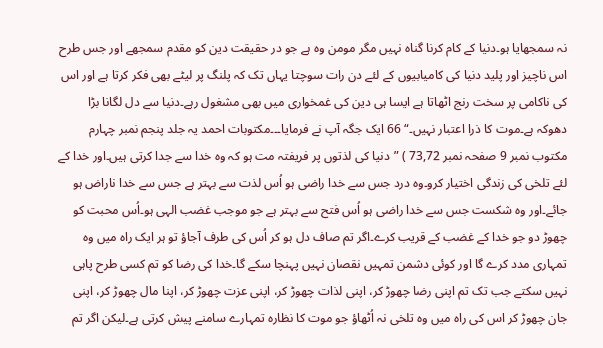نہ سمجھایا ہو۔دنیا کے کام کرنا گناہ نہیں مگر مومن وہ ہے جو در حقیقت دین کو مقدم سمجھے اور جس طرح اس ناچیز اور پلید دنیا کی کامیابیوں کے لئے دن رات سوچتا یہاں تک کہ پلنگ پر لیٹے بھی فکر کرتا ہے اور اس کی ناکامی پر سخت رنج اٹھاتا ہے ایسا ہی دین کی غمخواری میں بھی مشغول رہے۔دنیا سے دل لگانا بڑا دھوکہ ہے۔موت کا ذرا اعتبار نہیں۔“ 66 ایک جگہ آپ نے فرمایا۔۔۔مکتوبات احمد یہ جلد پنجم نمبر چہارم مکتوب نمبر 9 صفحہ نمبر 73,72 ) ”دنیا کی لذتوں پر فریفتہ مت ہو کہ وہ خدا سے جدا کرتی ہیں۔اور خدا کے لئے تلخی کی زندگی اختیار کرو۔وہ درد جس سے خدا راضی ہو اُس لذت سے بہتر ہے جس سے خدا ناراض ہو جائے۔اور وہ شکست جس سے خدا راضی ہو اُس فتح سے بہتر ہے جو موجب غضب الہی ہو۔اُس محبت کو چھوڑ دو جو خدا کے غضب کے قریب کرے۔اگر تم صاف دل ہو کر اُس کی طرف آجاؤ تو ہر ایک راہ میں وہ تمہاری مدد کرے گا اور کوئی دشمن تمہیں نقصان نہیں پہنچا سکے گا۔خدا کی رضا کو تم کسی طرح پاہی نہیں سکتے جب تک تم اپنی رضا چھوڑ کر، اپنی لذات چھوڑ کر، اپنی عزت چھوڑ کر، اپنا مال چھوڑ کر، اپنی جان چھوڑ کر اس کی راہ میں وہ تلخی نہ اُٹھاؤ جو موت کا نظارہ تمہارے سامنے پیش کرتی ہے۔لیکن اگر تم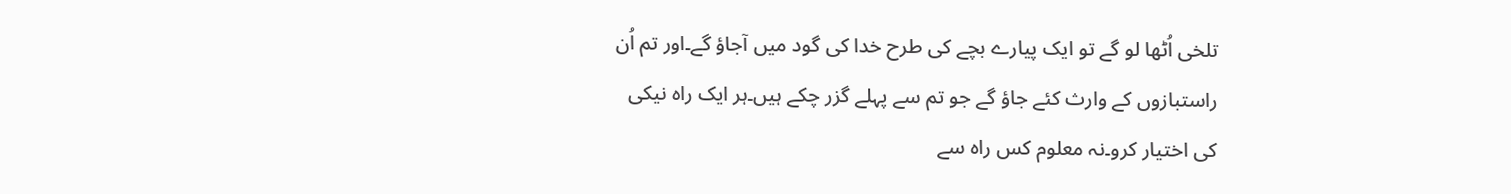تلخی اُٹھا لو گے تو ایک پیارے بچے کی طرح خدا کی گود میں آجاؤ گے۔اور تم اُن راستبازوں کے وارث کئے جاؤ گے جو تم سے پہلے گزر چکے ہیں۔ہر ایک راہ نیکی کی اختیار کرو۔نہ معلوم کس راہ سے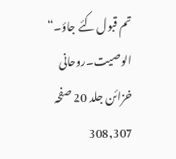تم قبول کئے جاؤ۔“ الوصیت۔روحانی خزائن جلد 20 صفحہ 308,307